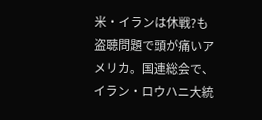米・イランは休戦?も盗聴問題で頭が痛いアメリカ。国連総会で、イラン・ロウハニ大統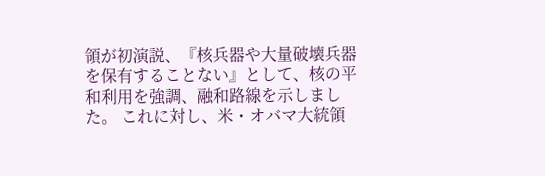領が初演説、『核兵器や大量破壊兵器を保有することない』として、核の平和利用を強調、融和路線を示しました。 これに対し、米・オバマ大統領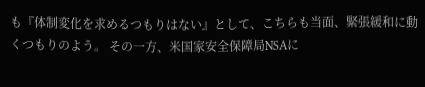も『体制変化を求めるつもりはない』として、こちらも当面、緊張緩和に動くつもりのよう。 その一方、米国家安全保障局NSAに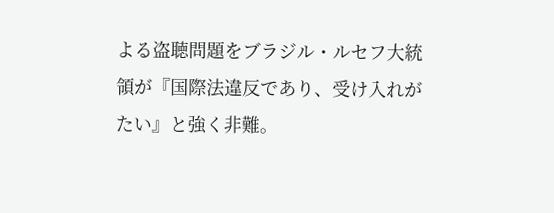よる盗聴問題をブラジル・ルセフ大統領が『国際法違反であり、受け入れがたい』と強く非難。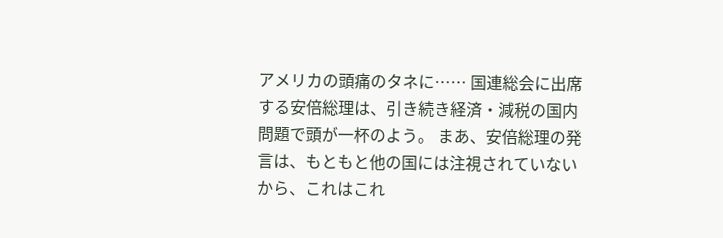アメリカの頭痛のタネに…… 国連総会に出席する安倍総理は、引き続き経済・減税の国内問題で頭が一杯のよう。 まあ、安倍総理の発言は、もともと他の国には注視されていないから、これはこれ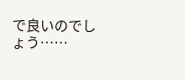で良いのでしょう……